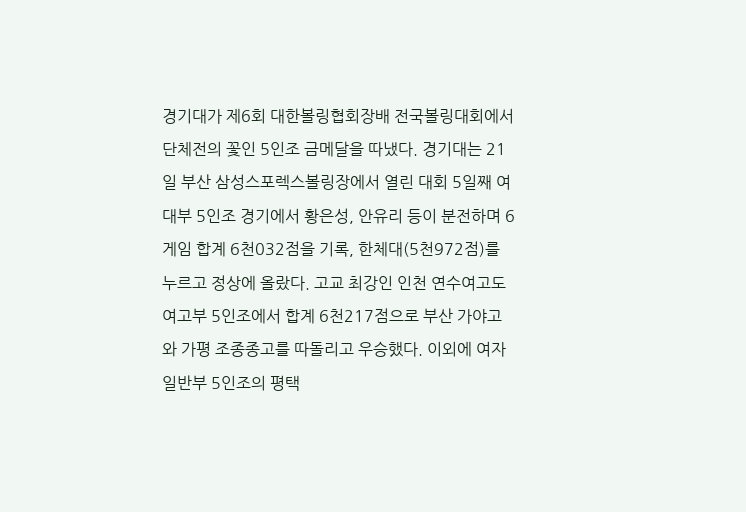경기대가 제6회 대한볼링협회장배 전국볼링대회에서 단체전의 꽃인 5인조 금메달을 따냈다. 경기대는 21일 부산 삼성스포렉스볼링장에서 열린 대회 5일째 여대부 5인조 경기에서 황은성, 안유리 등이 분전하며 6게임 합계 6천032점을 기록, 한체대(5천972점)를 누르고 정상에 올랐다. 고교 최강인 인천 연수여고도 여고부 5인조에서 합계 6천217점으로 부산 가야고와 가평 조종종고를 따돌리고 우승했다. 이외에 여자 일반부 5인조의 평택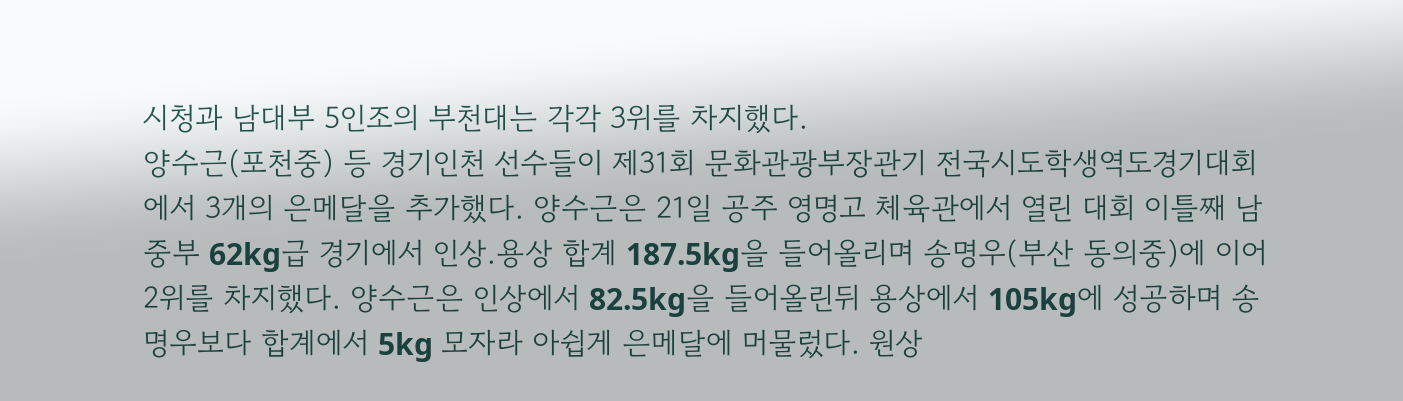시청과 남대부 5인조의 부천대는 각각 3위를 차지했다.
양수근(포천중) 등 경기인천 선수들이 제31회 문화관광부장관기 전국시도학생역도경기대회에서 3개의 은메달을 추가했다. 양수근은 21일 공주 영명고 체육관에서 열린 대회 이틀째 남중부 62kg급 경기에서 인상.용상 합계 187.5kg을 들어올리며 송명우(부산 동의중)에 이어 2위를 차지했다. 양수근은 인상에서 82.5kg을 들어올린뒤 용상에서 105kg에 성공하며 송명우보다 합계에서 5kg 모자라 아쉽게 은메달에 머물렀다. 원상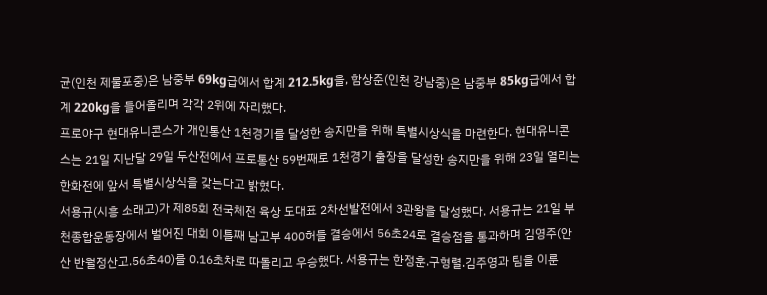균(인천 제물포중)은 남중부 69kg급에서 합계 212.5kg을, 함상준(인천 강남중)은 남중부 85kg급에서 합계 220kg을 들어올리며 각각 2위에 자리했다.
프로야구 현대유니콘스가 개인통산 1천경기를 달성한 송지만을 위해 특별시상식을 마련한다. 현대유니콘스는 21일 지난달 29일 두산전에서 프로통산 59번째로 1천경기 출장을 달성한 송지만을 위해 23일 열리는 한화전에 앞서 특별시상식을 갖는다고 밝혔다.
서용규(시흥 소래고)가 제85회 전국체전 육상 도대표 2차선발전에서 3관왕을 달성했다. 서용규는 21일 부천종합운동장에서 벌어진 대회 이틀째 남고부 400허들 결승에서 56초24로 결승점을 통과하며 김영주(안산 반월정산고.56초40)를 0.16초차로 따돌리고 우승했다. 서용규는 한정훈.구형렬.김주영과 팀을 이룬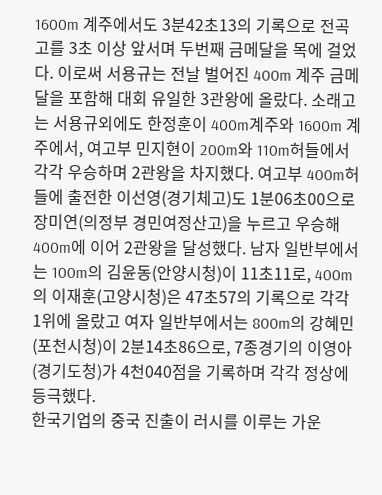1600m 계주에서도 3분42초13의 기록으로 전곡고를 3초 이상 앞서며 두번째 금메달을 목에 걸었다. 이로써 서용규는 전날 벌어진 400m 계주 금메달을 포함해 대회 유일한 3관왕에 올랐다. 소래고는 서용규외에도 한정훈이 400m계주와 1600m 계주에서, 여고부 민지현이 200m와 110m허들에서 각각 우승하며 2관왕을 차지했다. 여고부 400m허들에 출전한 이선영(경기체고)도 1분06초00으로 장미연(의정부 경민여정산고)을 누르고 우승해 400m에 이어 2관왕을 달성했다. 남자 일반부에서는 100m의 김윤동(안양시청)이 11초11로, 400m의 이재훈(고양시청)은 47초57의 기록으로 각각 1위에 올랐고 여자 일반부에서는 800m의 강혜민(포천시청)이 2분14초86으로, 7종경기의 이영아(경기도청)가 4천040점을 기록하며 각각 정상에 등극했다.
한국기업의 중국 진출이 러시를 이루는 가운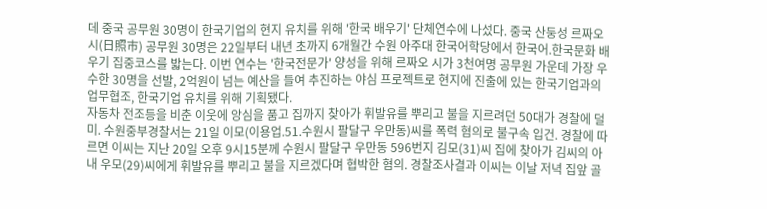데 중국 공무원 30명이 한국기업의 현지 유치를 위해 '한국 배우기' 단체연수에 나섰다. 중국 산둥성 르짜오 시(日照市) 공무원 30명은 22일부터 내년 초까지 6개월간 수원 아주대 한국어학당에서 한국어.한국문화 배우기 집중코스를 밟는다. 이번 연수는 '한국전문가' 양성을 위해 르짜오 시가 3천여명 공무원 가운데 가장 우수한 30명을 선발, 2억원이 넘는 예산을 들여 추진하는 야심 프로젝트로 현지에 진출에 있는 한국기업과의 업무협조, 한국기업 유치를 위해 기획됐다.
자동차 전조등을 비춘 이웃에 앙심을 품고 집까지 찾아가 휘발유를 뿌리고 불을 지르려던 50대가 경찰에 덜미. 수원중부경찰서는 21일 이모(이용업.51.수원시 팔달구 우만동)씨를 폭력 혐의로 불구속 입건. 경찰에 따르면 이씨는 지난 20일 오후 9시15분께 수원시 팔달구 우만동 596번지 김모(31)씨 집에 찾아가 김씨의 아내 우모(29)씨에게 휘발유를 뿌리고 불을 지르겠다며 협박한 혐의. 경찰조사결과 이씨는 이날 저녁 집앞 골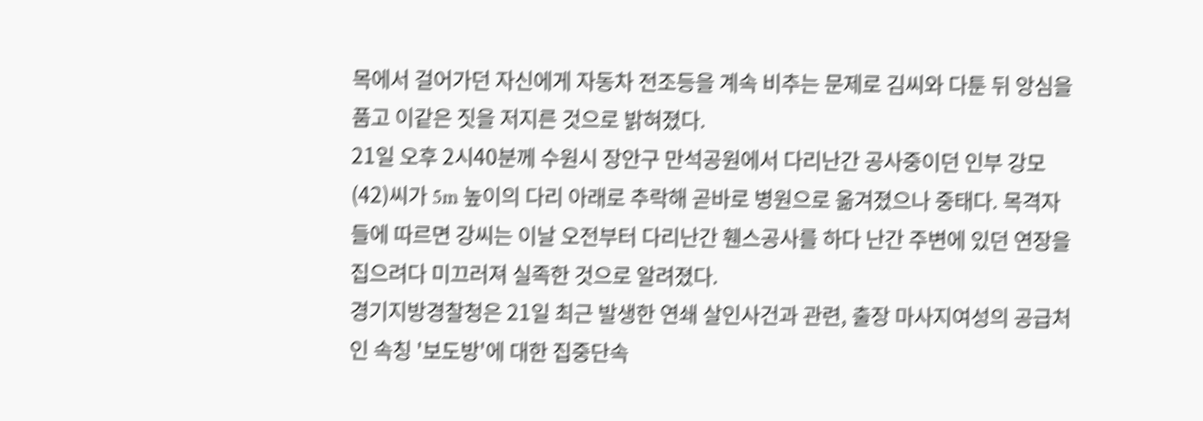목에서 걸어가던 자신에게 자동차 전조등을 계속 비추는 문제로 김씨와 다툰 뒤 앙심을 품고 이같은 짓을 저지른 것으로 밝혀졌다.
21일 오후 2시40분께 수원시 장안구 만석공원에서 다리난간 공사중이던 인부 강모(42)씨가 5m 높이의 다리 아래로 추락해 곧바로 병원으로 옮겨졌으나 중태다. 목격자들에 따르면 강씨는 이날 오전부터 다리난간 휀스공사를 하다 난간 주변에 있던 연장을 집으려다 미끄러져 실족한 것으로 알려졌다.
경기지방경찰청은 21일 최근 발생한 연쇄 살인사건과 관련, 출장 마사지여성의 공급처인 속칭 '보도방'에 대한 집중단속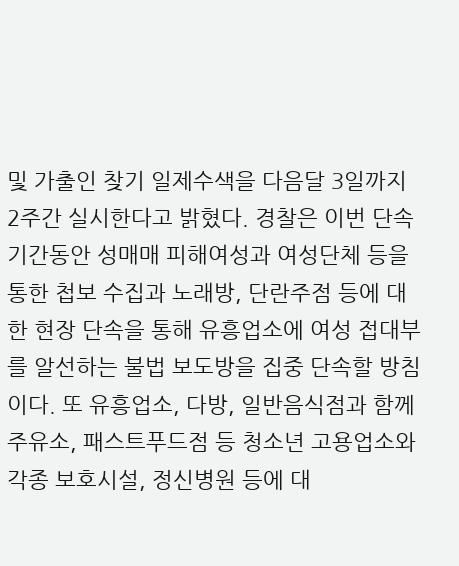및 가출인 찾기 일제수색을 다음달 3일까지 2주간 실시한다고 밝혔다. 경찰은 이번 단속기간동안 성매매 피해여성과 여성단체 등을 통한 첩보 수집과 노래방, 단란주점 등에 대한 현장 단속을 통해 유흥업소에 여성 접대부를 알선하는 불법 보도방을 집중 단속할 방침이다. 또 유흥업소, 다방, 일반음식점과 함께 주유소, 패스트푸드점 등 청소년 고용업소와 각종 보호시설, 정신병원 등에 대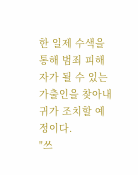한 일제 수색을 통해 범죄 피해자가 될 수 있는 가출인을 찾아내 귀가 조치할 예정이다.
"쓰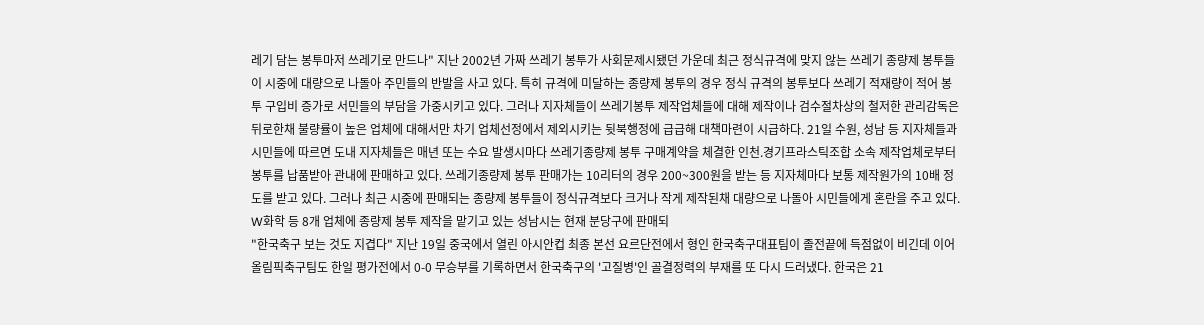레기 담는 봉투마저 쓰레기로 만드나" 지난 2002년 가짜 쓰레기 봉투가 사회문제시됐던 가운데 최근 정식규격에 맞지 않는 쓰레기 종량제 봉투들이 시중에 대량으로 나돌아 주민들의 반발을 사고 있다. 특히 규격에 미달하는 종량제 봉투의 경우 정식 규격의 봉투보다 쓰레기 적재량이 적어 봉투 구입비 증가로 서민들의 부담을 가중시키고 있다. 그러나 지자체들이 쓰레기봉투 제작업체들에 대해 제작이나 검수절차상의 철저한 관리감독은 뒤로한채 불량률이 높은 업체에 대해서만 차기 업체선정에서 제외시키는 뒷북행정에 급급해 대책마련이 시급하다. 21일 수원, 성남 등 지자체들과 시민들에 따르면 도내 지자체들은 매년 또는 수요 발생시마다 쓰레기종량제 봉투 구매계약을 체결한 인천.경기프라스틱조합 소속 제작업체로부터 봉투를 납품받아 관내에 판매하고 있다. 쓰레기종량제 봉투 판매가는 10리터의 경우 200~300원을 받는 등 지자체마다 보통 제작원가의 10배 정도를 받고 있다. 그러나 최근 시중에 판매되는 종량제 봉투들이 정식규격보다 크거나 작게 제작된채 대량으로 나돌아 시민들에게 혼란을 주고 있다. W화학 등 8개 업체에 종량제 봉투 제작을 맡기고 있는 성남시는 현재 분당구에 판매되
"한국축구 보는 것도 지겹다" 지난 19일 중국에서 열린 아시안컵 최종 본선 요르단전에서 형인 한국축구대표팀이 졸전끝에 득점없이 비긴데 이어 올림픽축구팀도 한일 평가전에서 0-0 무승부를 기록하면서 한국축구의 '고질병'인 골결정력의 부재를 또 다시 드러냈다. 한국은 21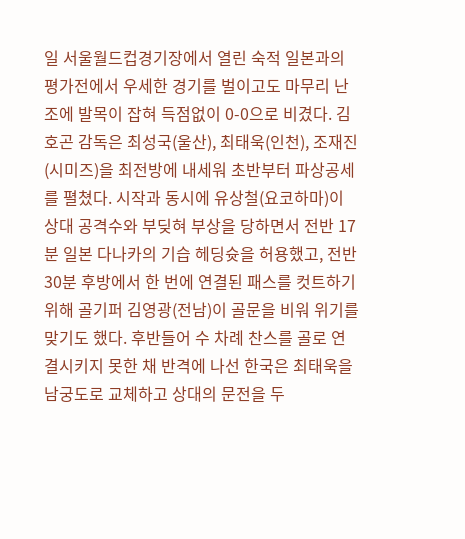일 서울월드컵경기장에서 열린 숙적 일본과의 평가전에서 우세한 경기를 벌이고도 마무리 난조에 발목이 잡혀 득점없이 0-0으로 비겼다. 김호곤 감독은 최성국(울산), 최태욱(인천), 조재진(시미즈)을 최전방에 내세워 초반부터 파상공세를 펼쳤다. 시작과 동시에 유상철(요코하마)이 상대 공격수와 부딪혀 부상을 당하면서 전반 17분 일본 다나카의 기습 헤딩슛을 허용했고, 전반 30분 후방에서 한 번에 연결된 패스를 컷트하기 위해 골기퍼 김영광(전남)이 골문을 비워 위기를 맞기도 했다. 후반들어 수 차례 찬스를 골로 연결시키지 못한 채 반격에 나선 한국은 최태욱을 남궁도로 교체하고 상대의 문전을 두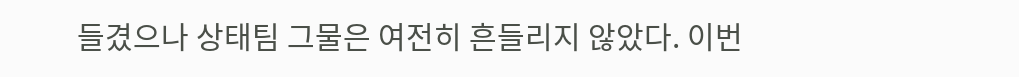들겼으나 상태팀 그물은 여전히 흔들리지 않았다. 이번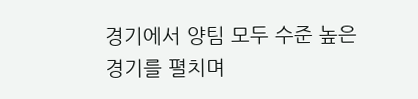경기에서 양팀 모두 수준 높은 경기를 펼치며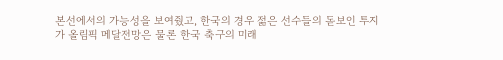본선에서의 가능성을 보여줬고, 한국의 경우 젊은 선수들의 돋보인 투지가 올림픽 메달전망은 물론 한국 축구의 미래